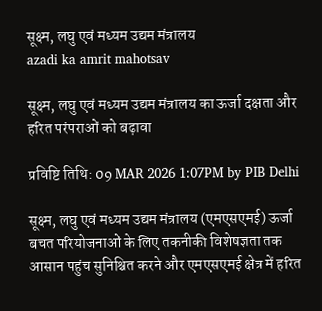सूक्ष्‍म, लघु एवं मध्‍यम उद्यम मंत्रालय
azadi ka amrit mahotsav

सूक्ष्म, लघु एवं मध्यम उद्यम मंत्रालय का ऊर्जा दक्षता और हरित परंपराओं को बढ़ावा

प्रविष्टि तिथि: 09 MAR 2026 1:07PM by PIB Delhi

सूक्ष्म, लघु एवं मध्यम उद्यम मंत्रालय (एमएसएमई) ऊर्जा बचत परियोजनाओं के लिए तकनीकी विशेषज्ञता तक आसान पहुंच सुनिश्चित करने और एमएसएमई क्षेत्र में हरित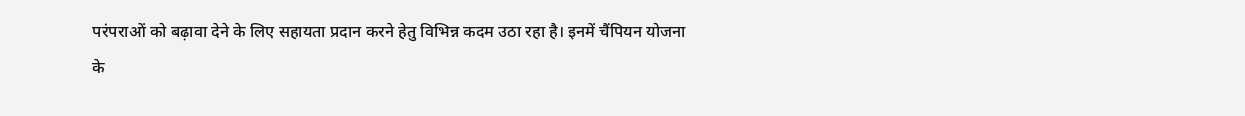परंपराओं को बढ़ावा देने के लिए सहायता प्रदान करने हेतु विभिन्न कदम उठा रहा है। इनमें चैंपियन योजना के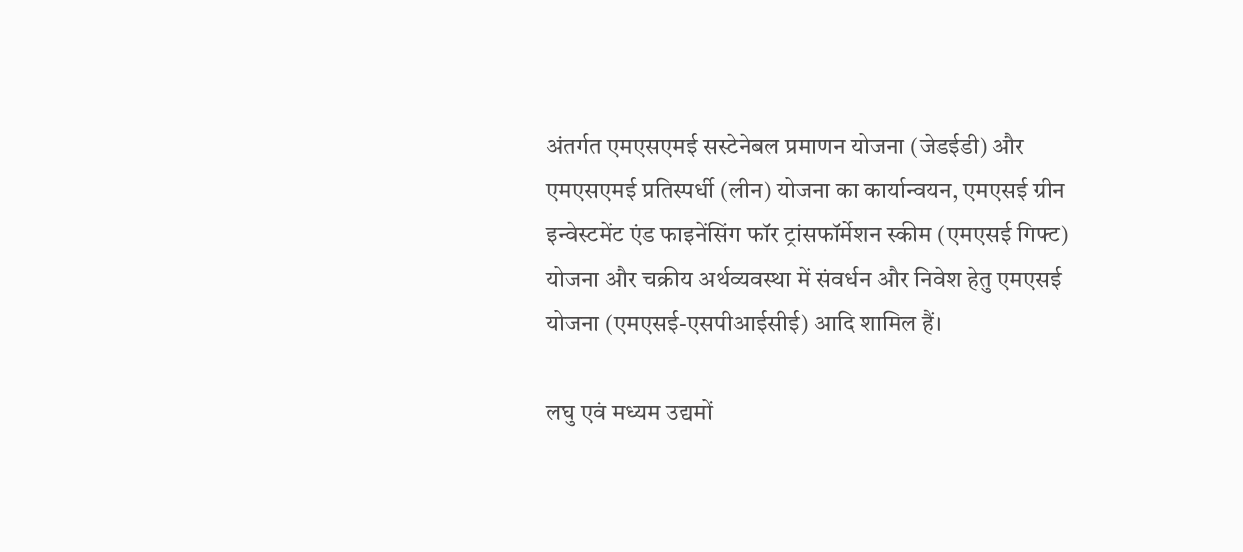अंतर्गत एमएसएमई सस्टेनेबल प्रमाणन योजना (जेडईडी) और एमएसएमई प्रतिस्पर्धी (लीन) योजना का कार्यान्वयन, एमएसई ग्रीन इन्वेस्टमेंट एंड फाइनेंसिंग फॉर ट्रांसफॉर्मेशन स्कीम (एमएसई गिफ्ट) योजना और चक्रीय अर्थव्यवस्था में संवर्धन और निवेश हेतु एमएसई योजना (एमएसई-एसपीआईसीई) आदि शामिल हैं।

लघु एवं मध्यम उद्यमों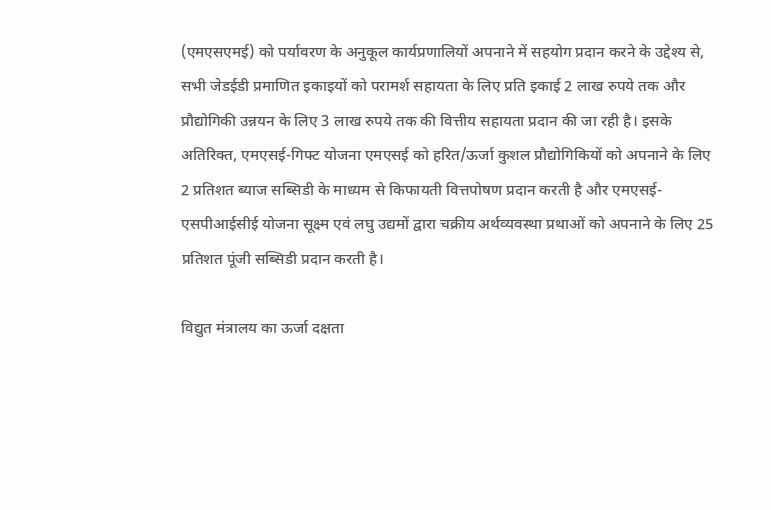(एमएसएमई) को पर्यावरण के अनुकूल कार्यप्रणालियों अपनाने में सहयोग प्रदान करने के उद्देश्य से, सभी जेडईडी प्रमाणित इकाइयों को परामर्श सहायता के लिए प्रति इकाई 2 लाख रुपये तक और प्रौद्योगिकी उन्नयन के लिए 3 लाख रुपये तक की वित्तीय सहायता प्रदान की जा रही है। इसके अतिरिक्त, एमएसई-गिफ्ट योजना एमएसई को हरित/ऊर्जा कुशल प्रौद्योगिकियों को अपनाने के लिए 2 प्रतिशत ब्याज सब्सिडी के माध्यम से किफायती वित्तपोषण प्रदान करती है और एमएसई-एसपीआईसीई योजना सूक्ष्म एवं लघु उद्यमों द्वारा चक्रीय अर्थव्यवस्था प्रथाओं को अपनाने के लिए 25 प्रतिशत पूंजी सब्सिडी प्रदान करती है।

विद्युत मंत्रालय का ऊर्जा दक्षता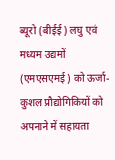ब्यूरो (बीईई) लघु एवं मध्यम उद्यमों (एमएसएमई) को ऊर्जा-कुशल प्रौद्योगिकियों को अपनाने में सहायता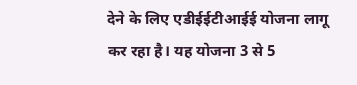देने के लिए एडीईईटीआईई योजना लागू कर रहा है। यह योजना 3 से 5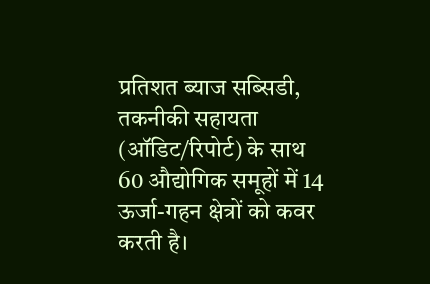प्रतिशत ब्याज सब्सिडी, तकनीकी सहायता (ऑडिट/रिपोर्ट) के साथ 60 औद्योगिक समूहों में 14 ऊर्जा-गहन क्षेत्रों को कवर करती है।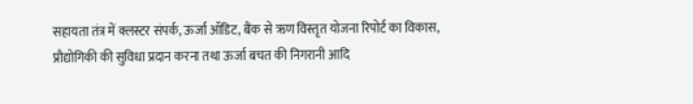सहायता तंत्र में क्लस्टर संपर्क, ऊर्जा ऑडिट, बैंक से ऋण विस्तृत योजना रिपोर्ट का विकास, प्रौद्योगिकी की सुविधा प्रदान करना तथा ऊर्जा बचत की निगरानी आदि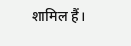शामिल हैं।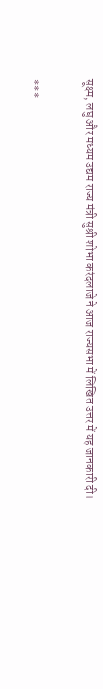सूक्ष्म, लघु और मध्यम उद्यम राज्य मंत्री सुश्री शोभा करंदलाजे ने आज राज्यसभा में लिखित उत्तर में यह जानकारी दी।

***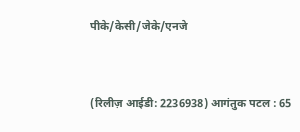पीके/केसी/जेके/एनजे


(रिलीज़ आईडी: 2236938) आगंतुक पटल : 65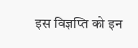इस विज्ञप्ति को इन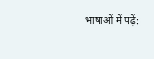भाषाओं में पढ़ें: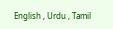English , Urdu , Tamil